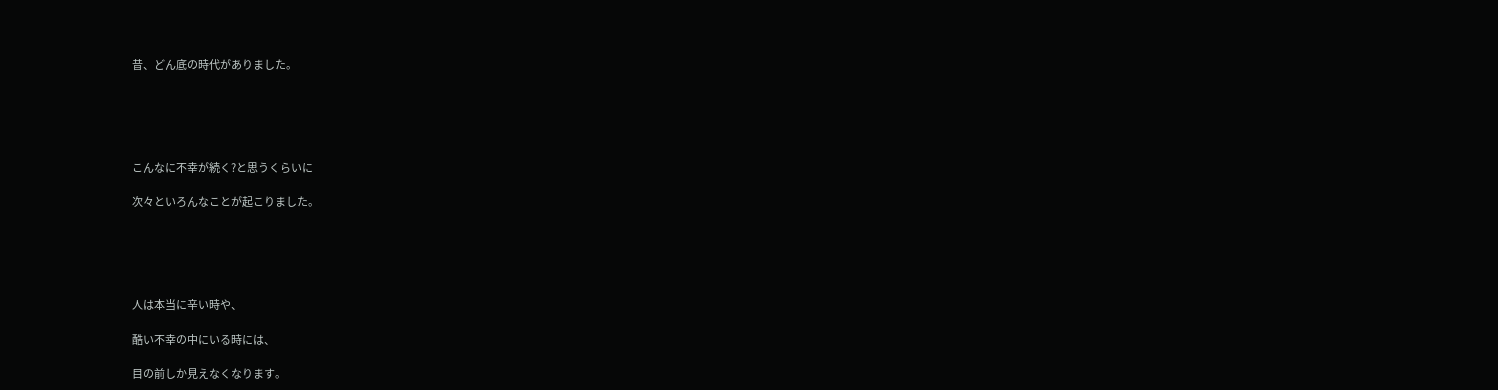昔、どん底の時代がありました。





こんなに不幸が続く?と思うくらいに

次々といろんなことが起こりました。





人は本当に辛い時や、

酷い不幸の中にいる時には、

目の前しか見えなくなります。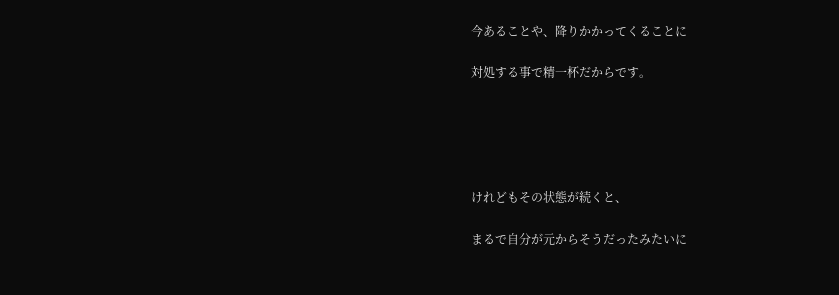今あることや、降りかかってくることに

対処する事で精一杯だからです。





けれどもその状態が続くと、

まるで自分が元からそうだったみたいに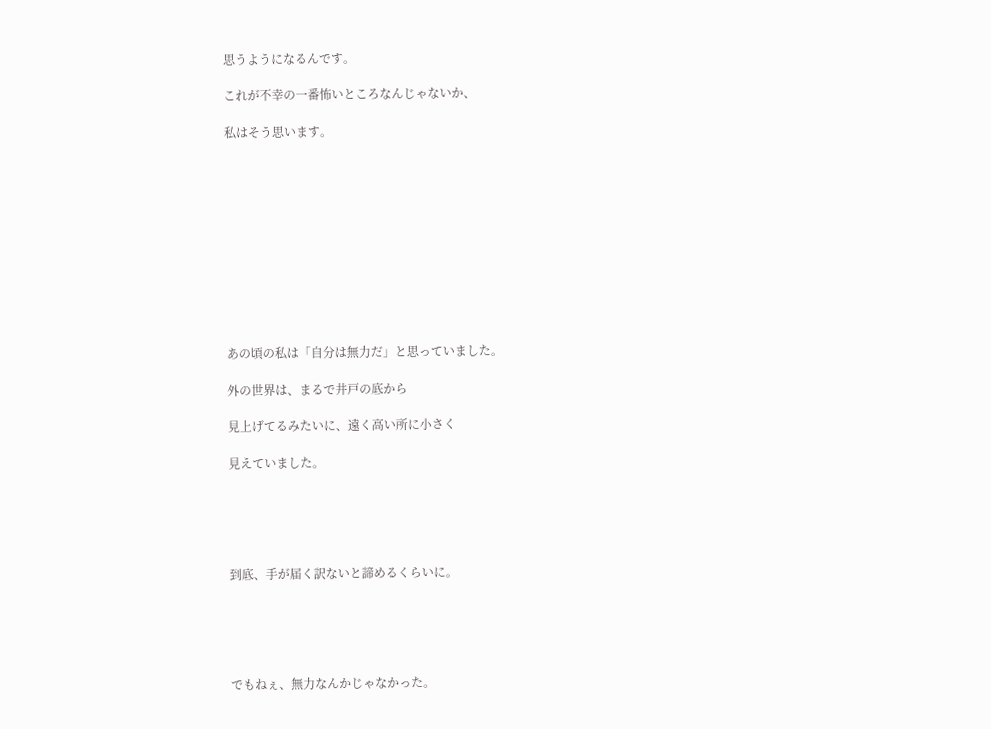思うようになるんです。

これが不幸の一番怖いところなんじゃないか、

私はそう思います。











あの頃の私は「自分は無力だ」と思っていました。

外の世界は、まるで井戸の底から

見上げてるみたいに、遠く高い所に小さく

見えていました。





到底、手が届く訳ないと諦めるくらいに。





でもねぇ、無力なんかじゃなかった。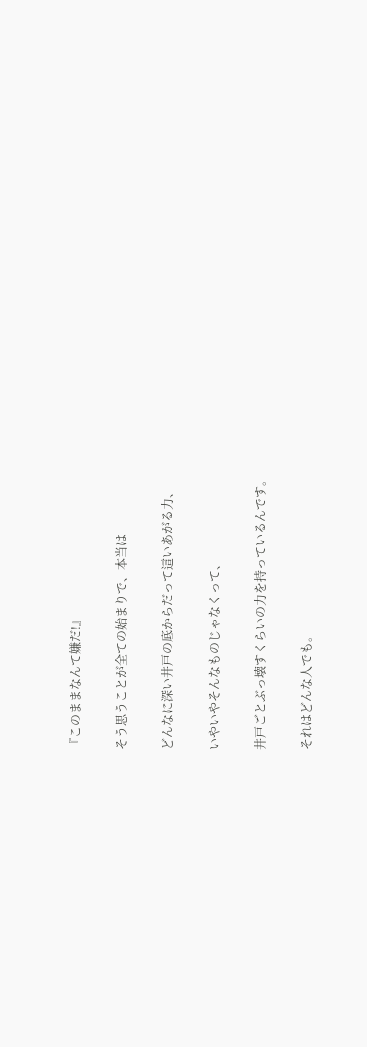『このままなんて嫌だ!』

そう思うことが全ての始まりで、本当は

どんなに深い井戸の底からだって這いあがる力、

いやいやそんなものじゃなくって、

井戸ごとぶっ壊すくらいの力を持っているんです。

それはどんな人でも。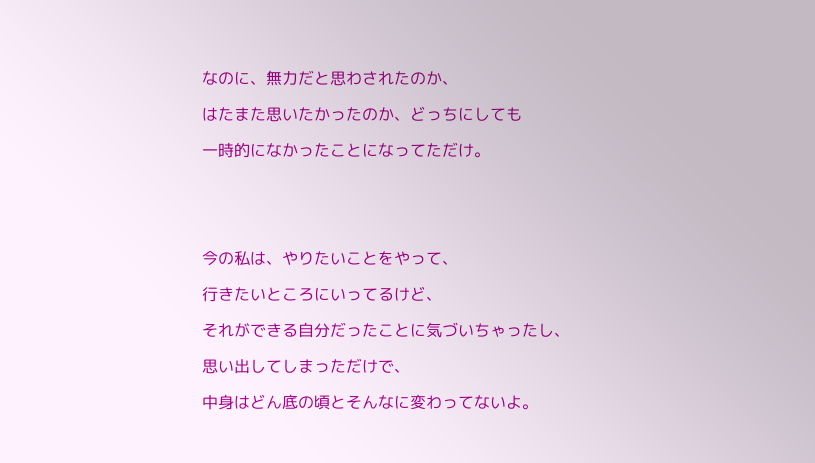なのに、無力だと思わされたのか、

はたまた思いたかったのか、どっちにしても

一時的になかったことになってただけ。





今の私は、やりたいことをやって、

行きたいところにいってるけど、

それができる自分だったことに気づいちゃったし、

思い出してしまっただけで、

中身はどん底の頃とそんなに変わってないよ。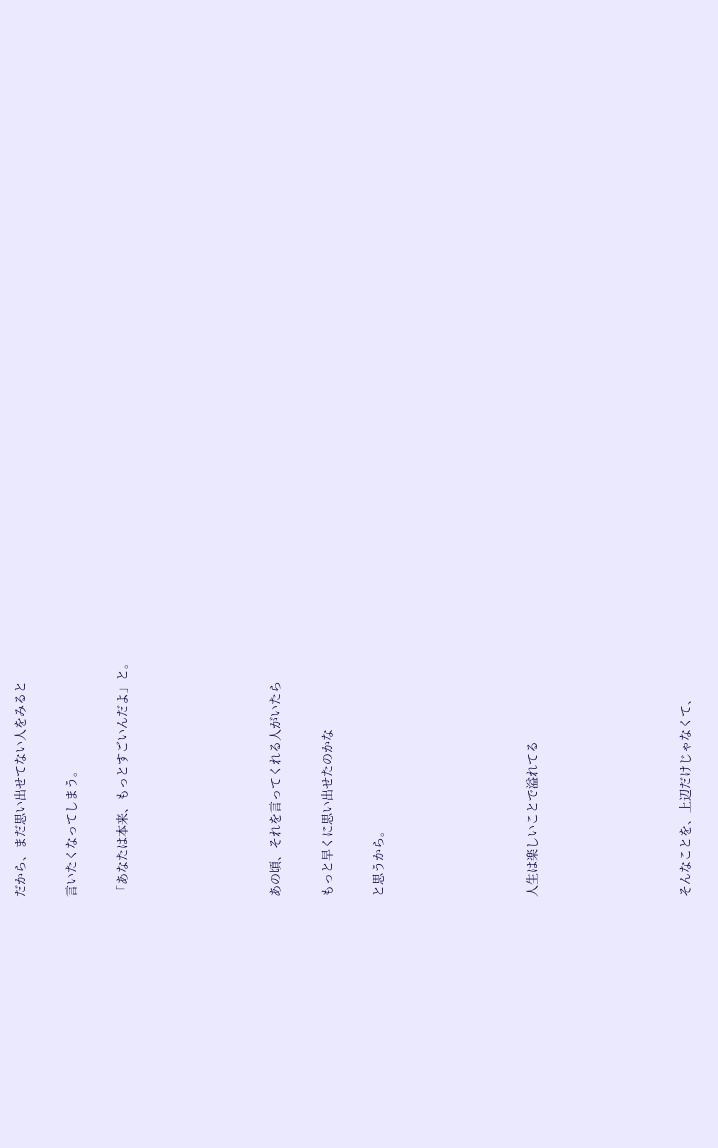だから、まだ思い出せてない人をみると

言いたくなってしまう。

「あなたは本来、もっとすごいんだよ」と。





あの頃、それを言ってくれる人がいたら

もっと早くに思い出せたのかな

と思うから。





人生は楽しいことで溢れてる





そんなことを、上辺だけじゃなくて、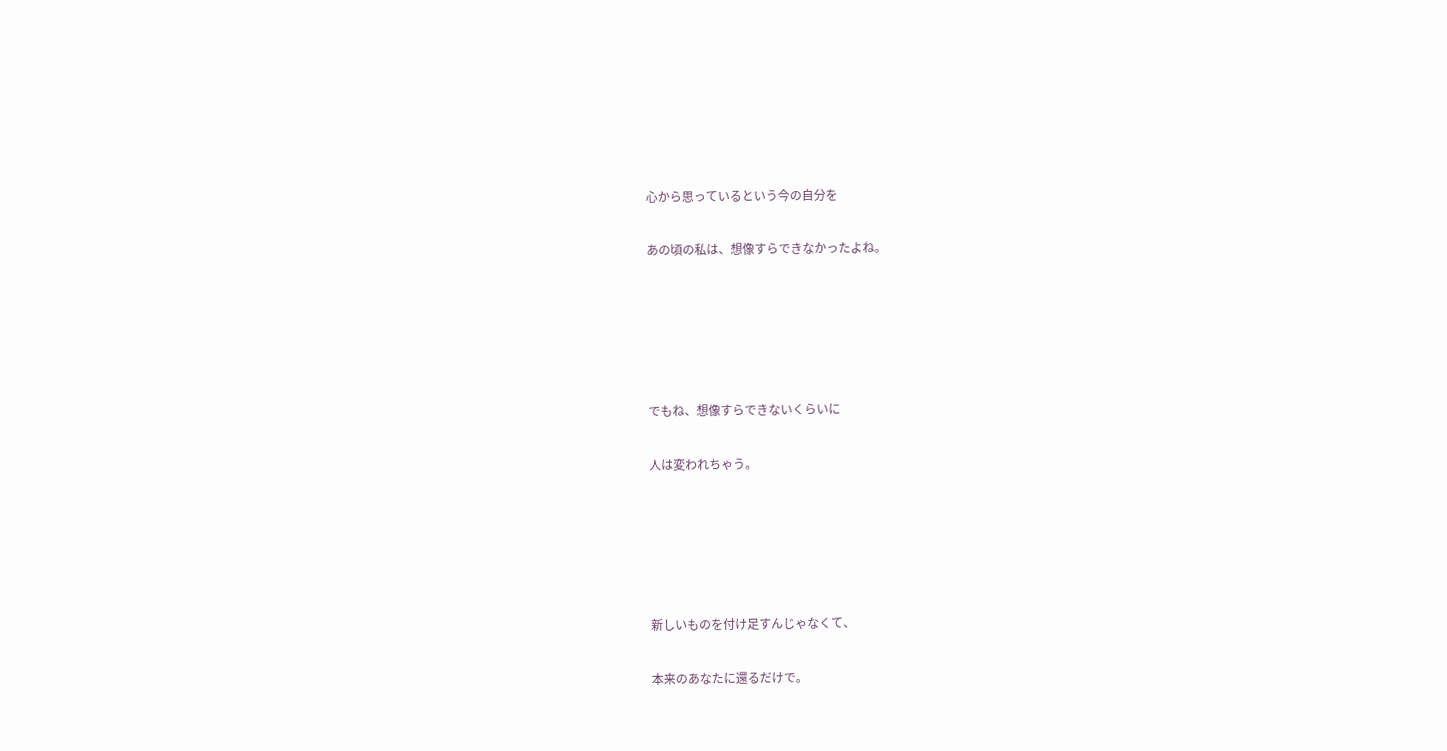心から思っているという今の自分を

あの頃の私は、想像すらできなかったよね。





でもね、想像すらできないくらいに

人は変われちゃう。





新しいものを付け足すんじゃなくて、

本来のあなたに還るだけで。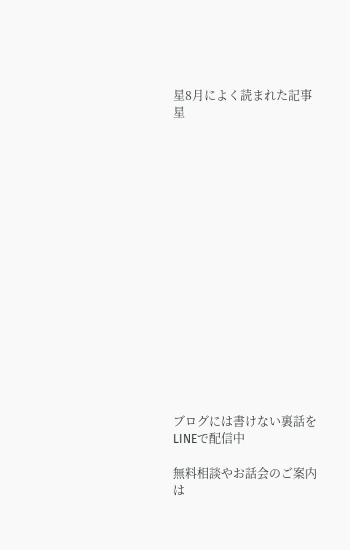星8月によく読まれた記事星

















ブログには書けない裏話をLINEで配信中

無料相談やお話会のご案内は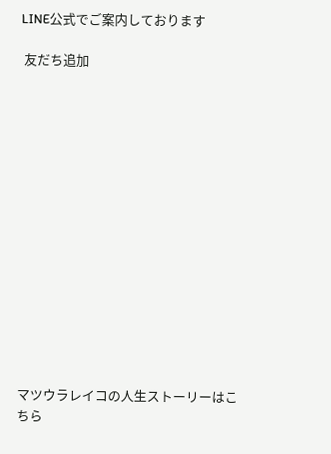LINE公式でご案内しております

 友だち追加















マツウラレイコの人生ストーリーはこちら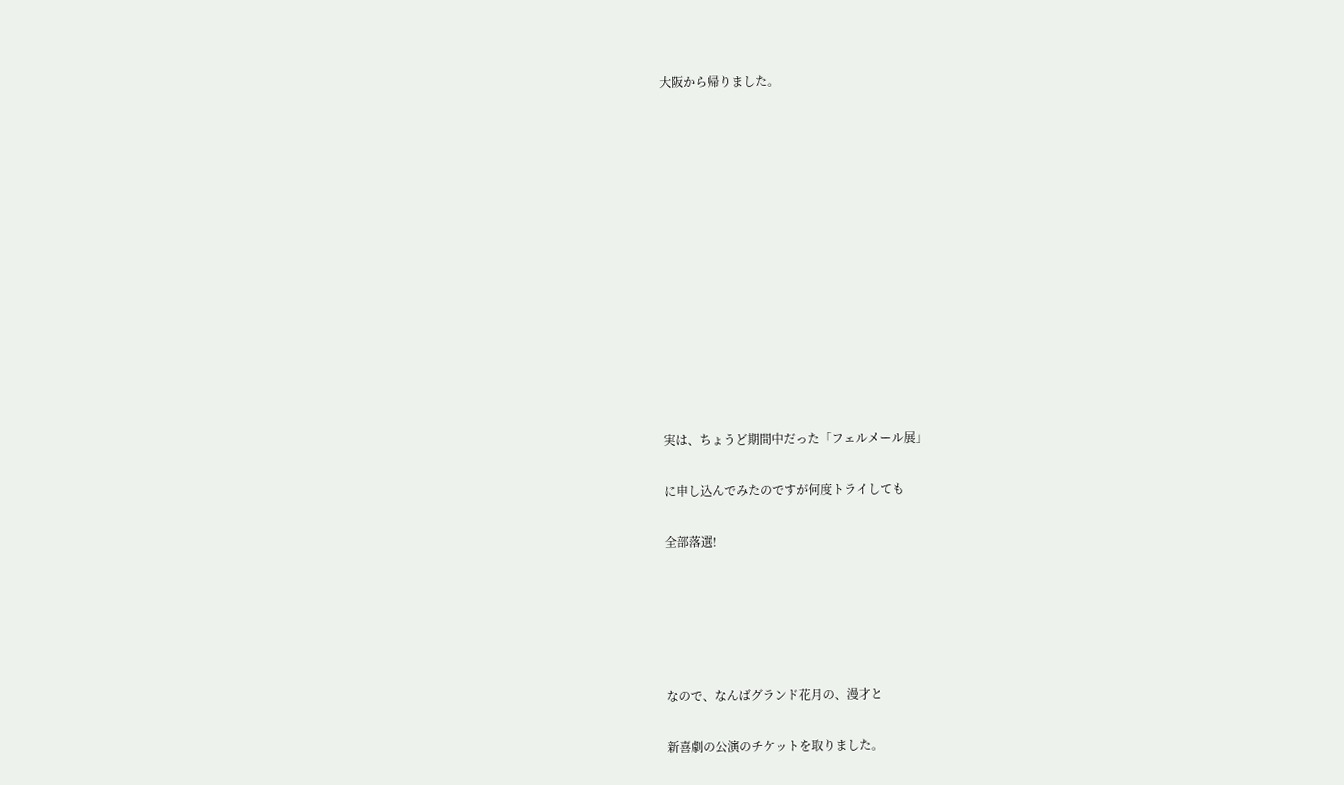大阪から帰りました。













実は、ちょうど期間中だった「フェルメール展」

に申し込んでみたのですが何度トライしても

全部落選!





なので、なんばグランド花月の、漫才と

新喜劇の公演のチケットを取りました。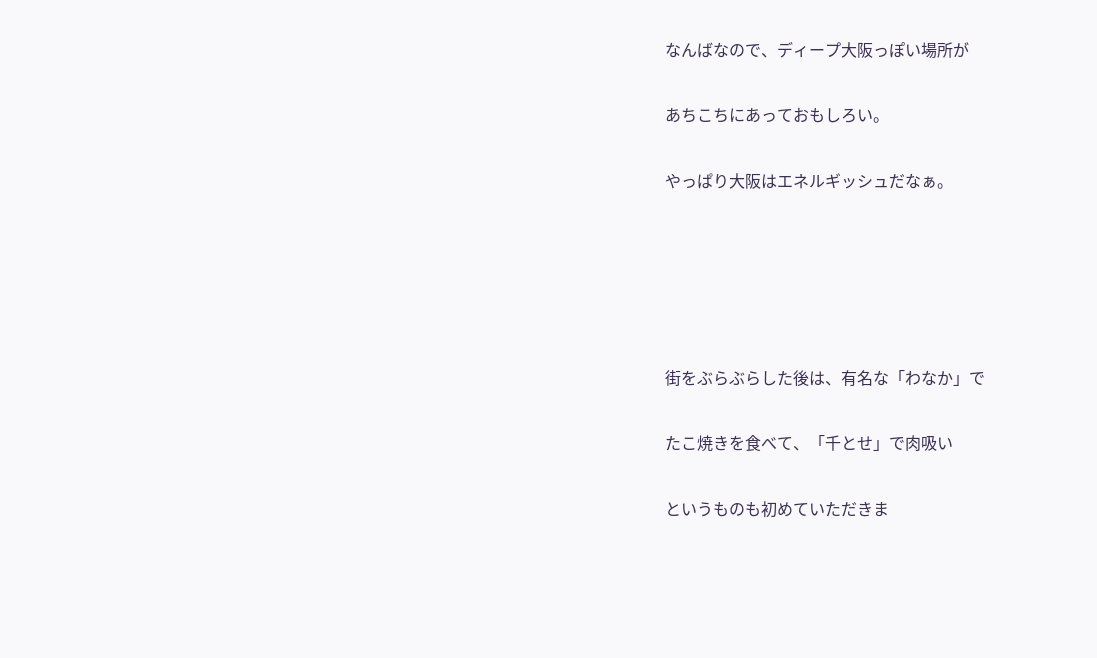なんばなので、ディープ大阪っぽい場所が

あちこちにあっておもしろい。

やっぱり大阪はエネルギッシュだなぁ。





街をぶらぶらした後は、有名な「わなか」で

たこ焼きを食べて、「千とせ」で肉吸い

というものも初めていただきま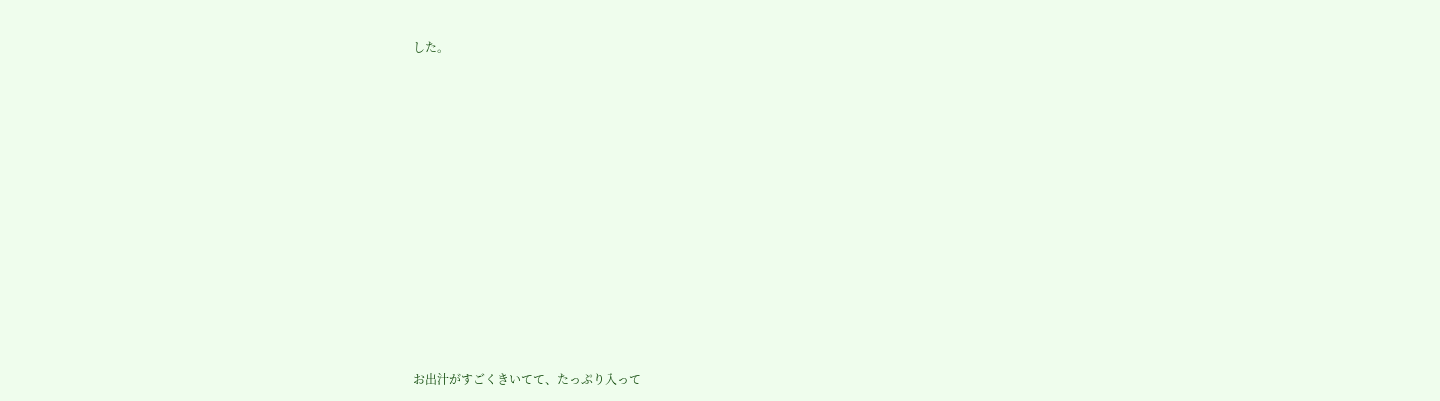した。















お出汁がすごくきいてて、たっぷり入って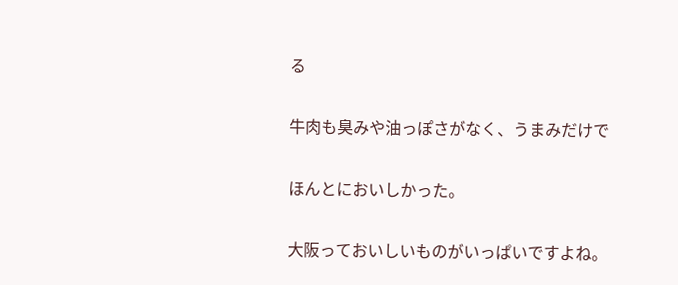る

牛肉も臭みや油っぽさがなく、うまみだけで

ほんとにおいしかった。

大阪っておいしいものがいっぱいですよね。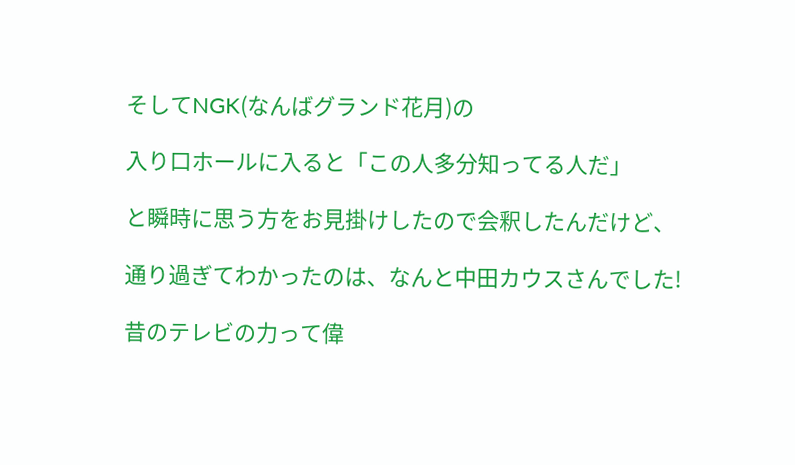そしてNGK(なんばグランド花月)の

入り口ホールに入ると「この人多分知ってる人だ」

と瞬時に思う方をお見掛けしたので会釈したんだけど、

通り過ぎてわかったのは、なんと中田カウスさんでした!

昔のテレビの力って偉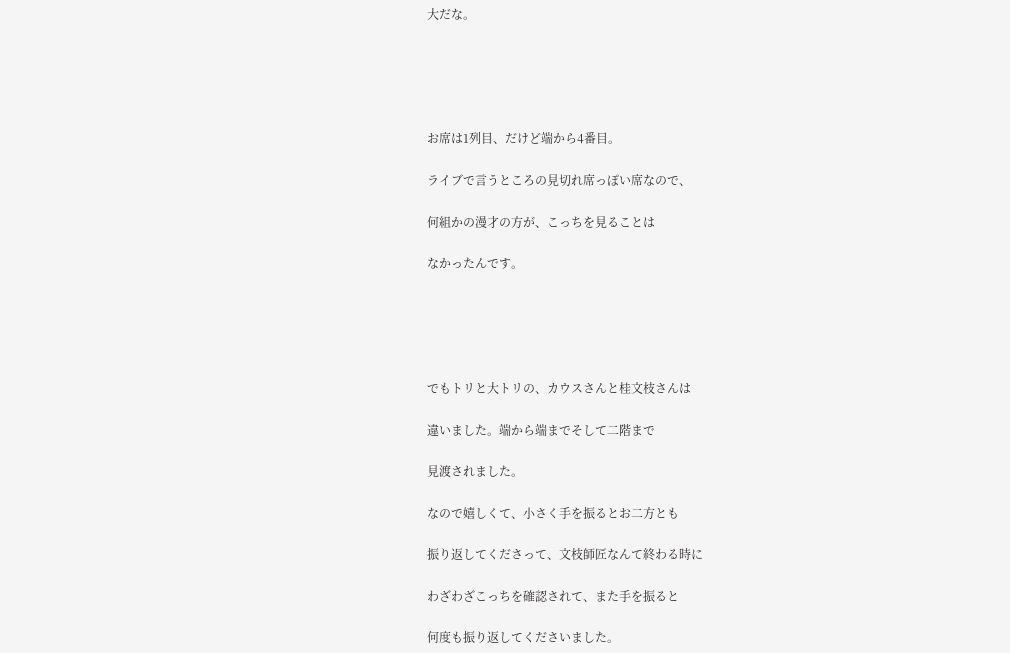大だな。





お席は1列目、だけど端から4番目。

ライブで言うところの見切れ席っぽい席なので、

何組かの漫才の方が、こっちを見ることは

なかったんです。





でもトリと大トリの、カウスさんと桂文枝さんは

違いました。端から端までそして二階まで

見渡されました。

なので嬉しくて、小さく手を振るとお二方とも

振り返してくださって、文枝師匠なんて終わる時に

わざわざこっちを確認されて、また手を振ると

何度も振り返してくださいました。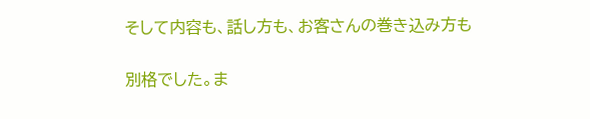そして内容も、話し方も、お客さんの巻き込み方も

別格でした。ま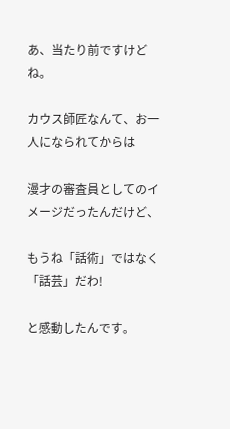あ、当たり前ですけどね。

カウス師匠なんて、お一人になられてからは

漫才の審査員としてのイメージだったんだけど、

もうね「話術」ではなく「話芸」だわ!

と感動したんです。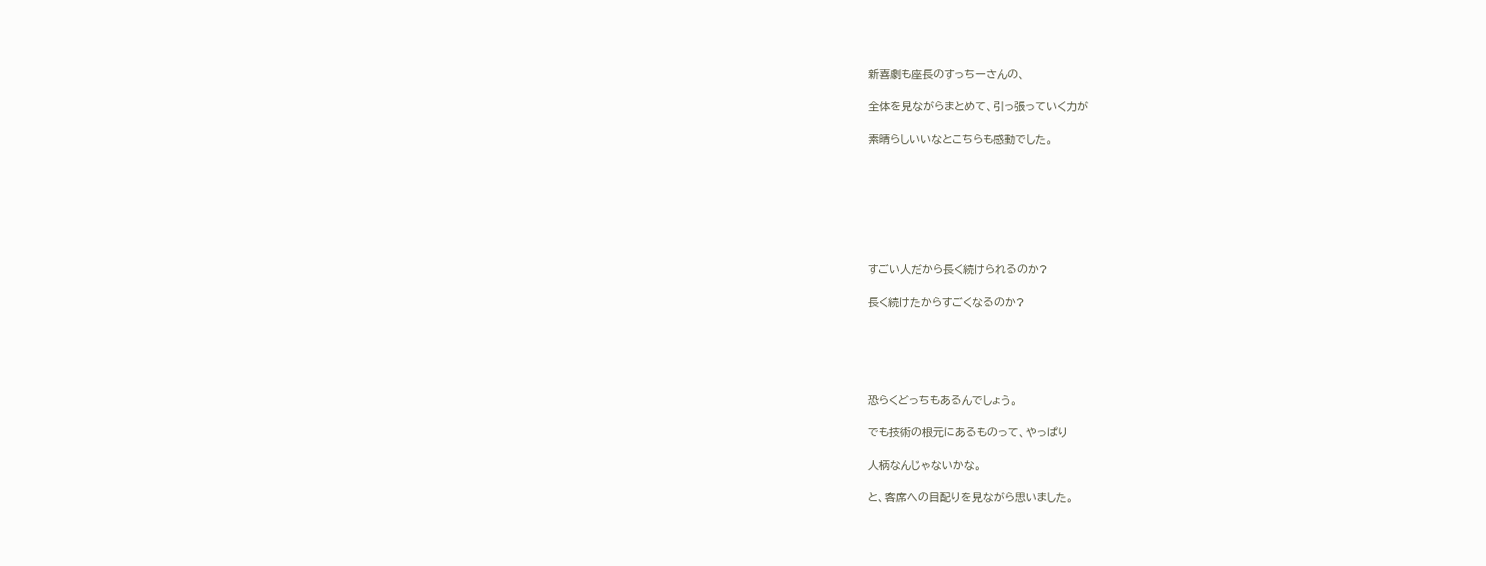新喜劇も座長のすっちーさんの、

全体を見ながらまとめて、引っ張っていく力が

素晴らしいいなとこちらも感動でした。







すごい人だから長く続けられるのか?

長く続けたからすごくなるのか?





恐らくどっちもあるんでしょう。

でも技術の根元にあるものって、やっぱり

人柄なんじゃないかな。

と、客席への目配りを見ながら思いました。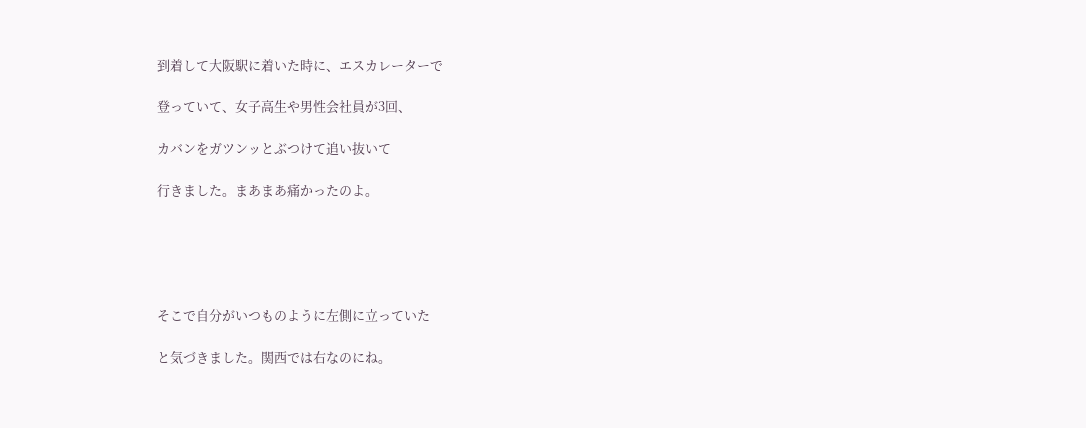到着して大阪駅に着いた時に、エスカレーターで

登っていて、女子高生や男性会社員が3回、

カバンをガツンッとぶつけて追い抜いて

行きました。まあまあ痛かったのよ。





そこで自分がいつものように左側に立っていた

と気づきました。関西では右なのにね。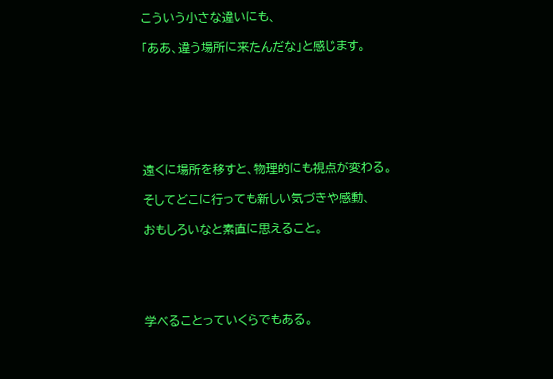こういう小さな違いにも、

「ああ、違う場所に来たんだな」と感じます。







遠くに場所を移すと、物理的にも視点が変わる。

そしてどこに行っても新しい気づきや感動、

おもしろいなと素直に思えること。





学べることっていくらでもある。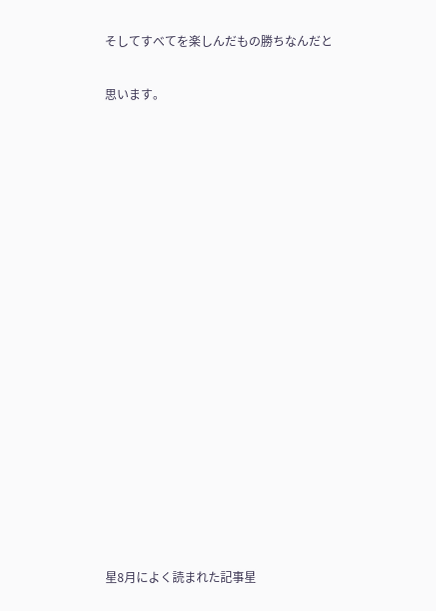そしてすべてを楽しんだもの勝ちなんだと

思います。

















星8月によく読まれた記事星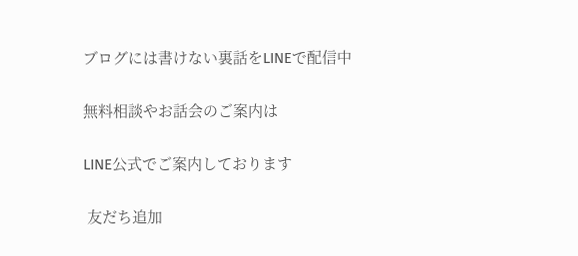ブログには書けない裏話をLINEで配信中

無料相談やお話会のご案内は

LINE公式でご案内しております

 友だち追加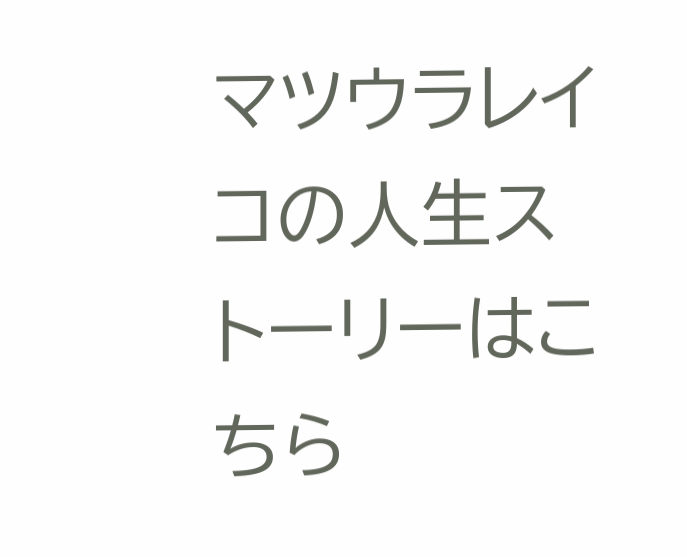マツウラレイコの人生ストーリーはこちら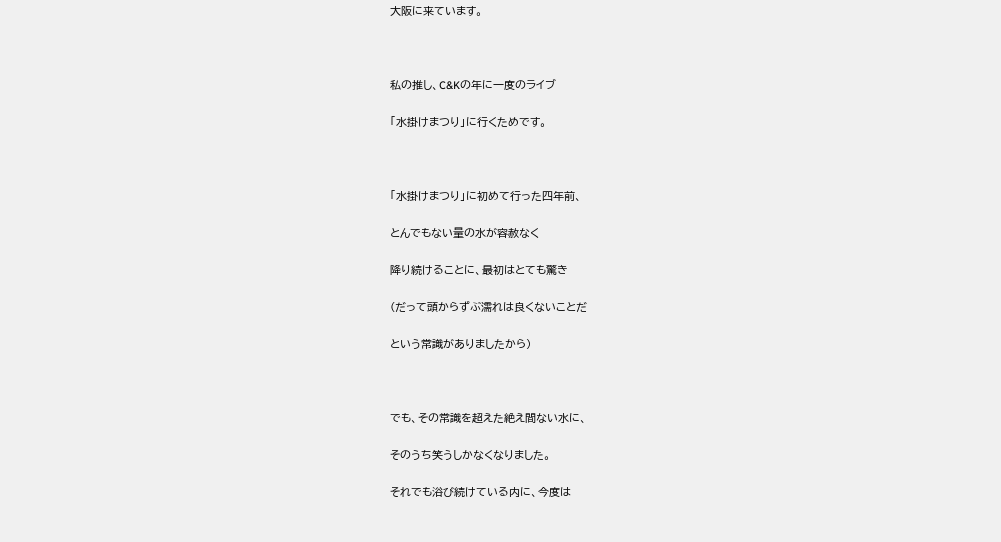大阪に来ています。



私の推し、C&Kの年に一度のライブ

「水掛けまつり」に行くためです。



「水掛けまつり」に初めて行った四年前、

とんでもない量の水が容赦なく

降り続けることに、最初はとても驚き

(だって頭からずぶ濡れは良くないことだ

という常識がありましたから)



でも、その常識を超えた絶え間ない水に、

そのうち笑うしかなくなりました。

それでも浴び続けている内に、今度は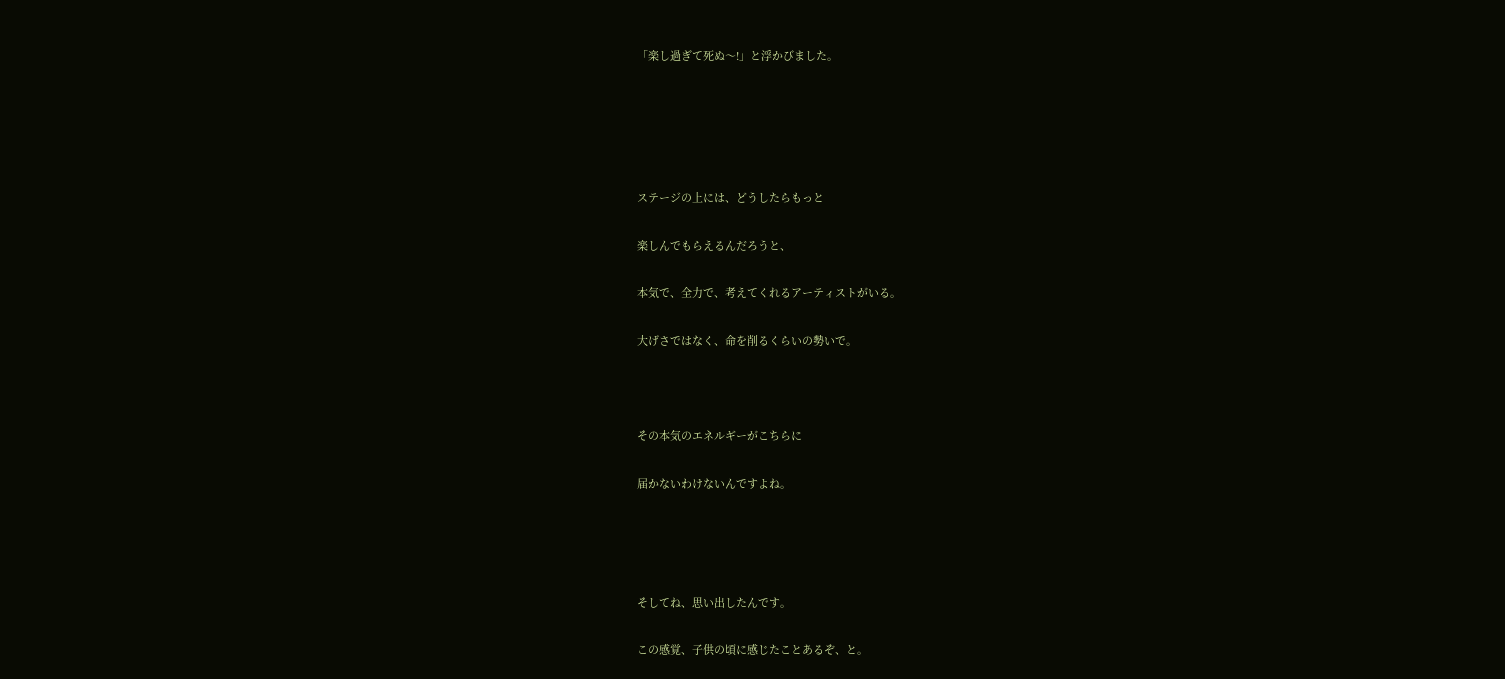「楽し過ぎて死ぬ〜!」と浮かびました。





ステージの上には、どうしたらもっと

楽しんでもらえるんだろうと、

本気で、全力で、考えてくれるアーティストがいる。

大げさではなく、命を削るくらいの勢いで。



その本気のエネルギーがこちらに

届かないわけないんですよね。




そしてね、思い出したんです。

この感覚、子供の頃に感じたことあるぞ、と。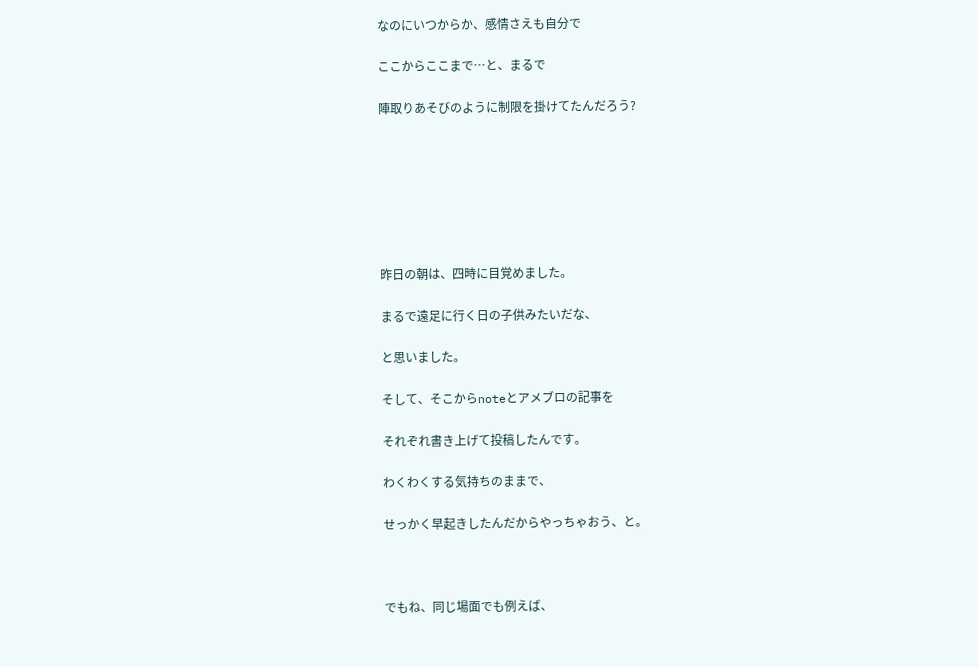なのにいつからか、感情さえも自分で

ここからここまで…と、まるで

陣取りあそびのように制限を掛けてたんだろう?







昨日の朝は、四時に目覚めました。

まるで遠足に行く日の子供みたいだな、

と思いました。

そして、そこからnoteとアメブロの記事を

それぞれ書き上げて投稿したんです。

わくわくする気持ちのままで、

せっかく早起きしたんだからやっちゃおう、と。



でもね、同じ場面でも例えば、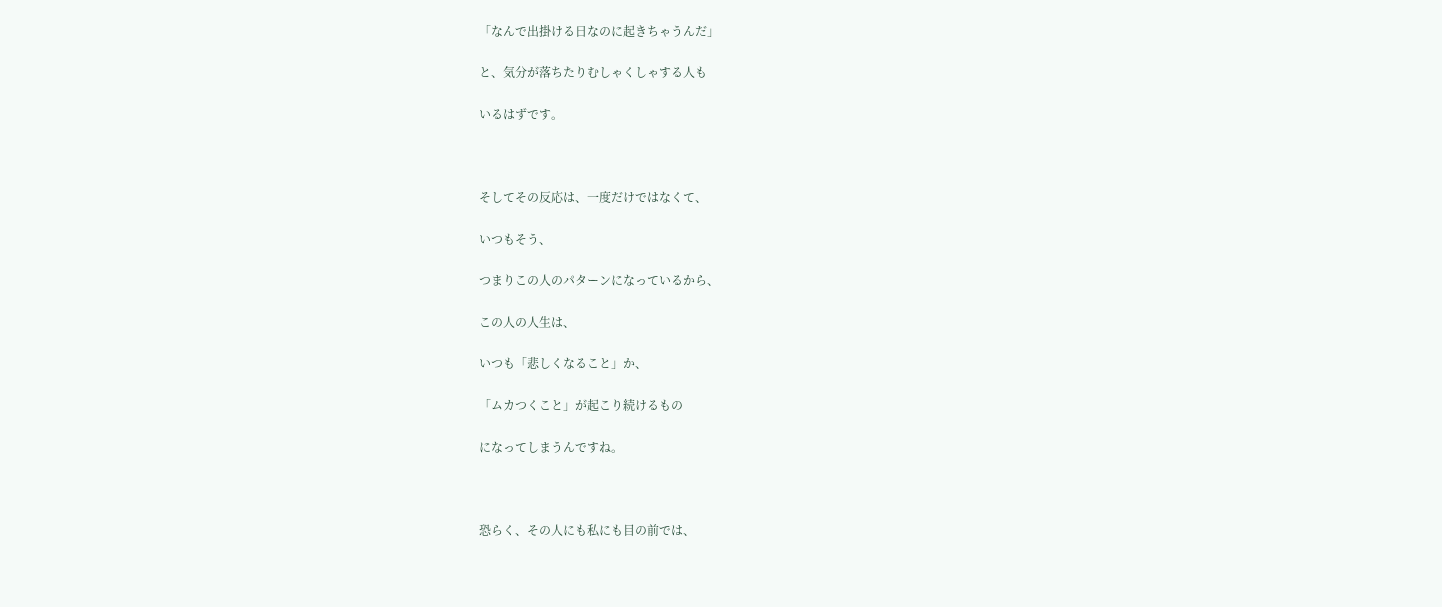「なんで出掛ける日なのに起きちゃうんだ」

と、気分が落ちたりむしゃくしゃする人も

いるはずです。



そしてその反応は、一度だけではなくて、

いつもそう、

つまりこの人のパターンになっているから、

この人の人生は、

いつも「悲しくなること」か、

「ムカつくこと」が起こり続けるもの

になってしまうんですね。



恐らく、その人にも私にも目の前では、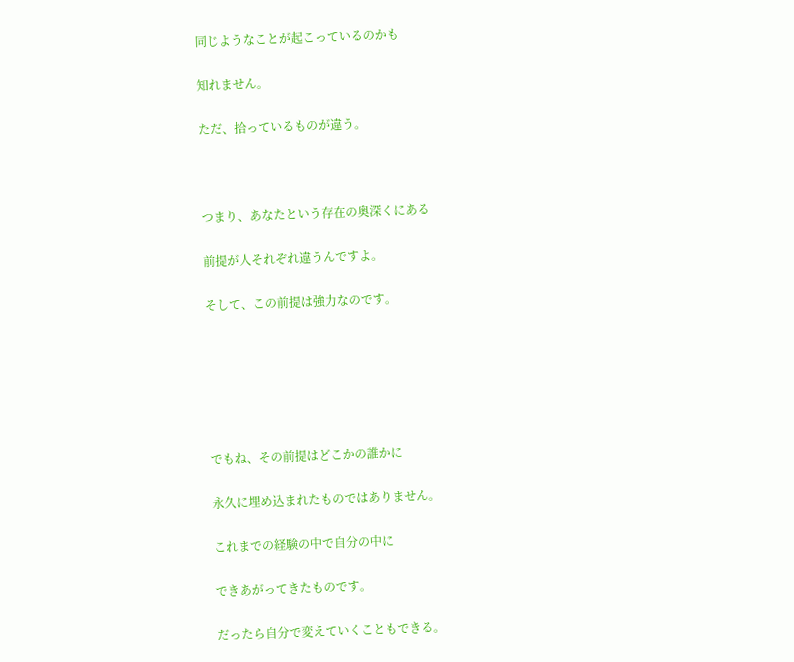同じようなことが起こっているのかも

知れません。

ただ、拾っているものが違う。



つまり、あなたという存在の奥深くにある

前提が人それぞれ違うんですよ。

そして、この前提は強力なのです。






でもね、その前提はどこかの誰かに

永久に埋め込まれたものではありません。

これまでの経験の中で自分の中に

できあがってきたものです。

だったら自分で変えていくこともできる。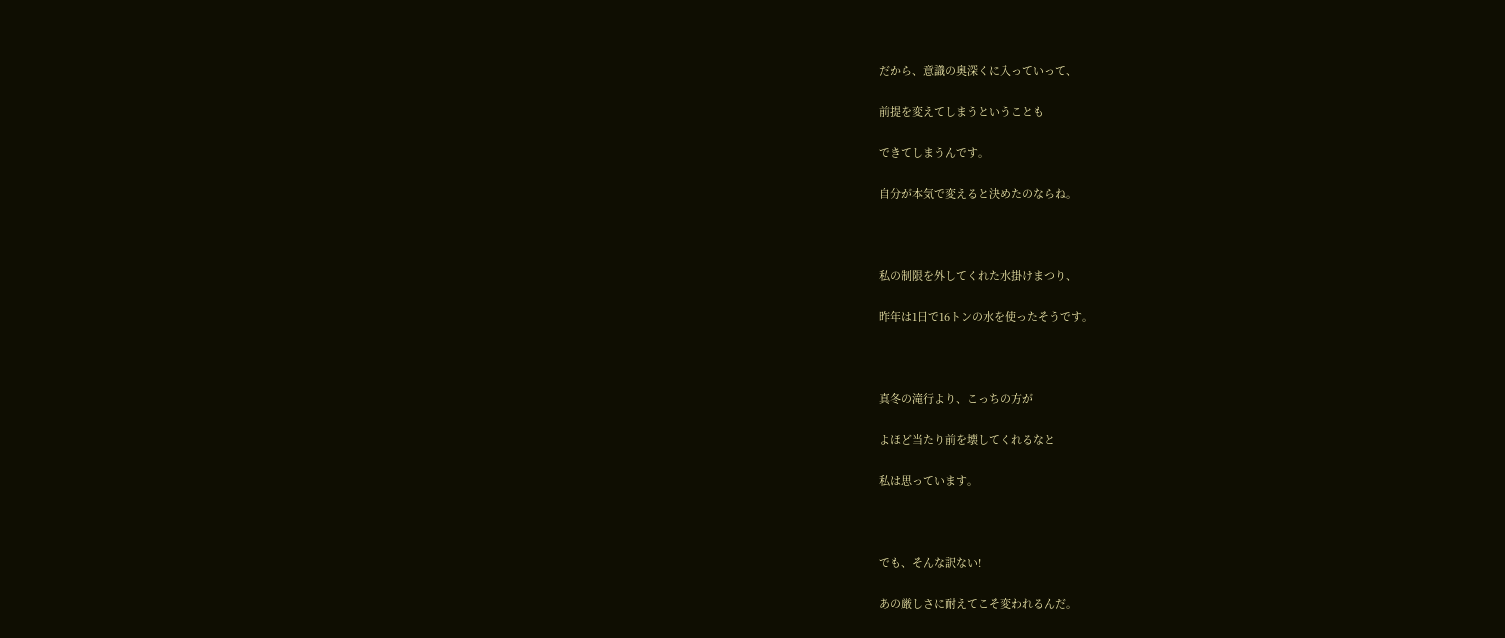だから、意識の奥深くに入っていって、

前提を変えてしまうということも

できてしまうんです。

自分が本気で変えると決めたのならね。



私の制限を外してくれた水掛けまつり、

昨年は1日で16トンの水を使ったそうです。



真冬の滝行より、こっちの方が

よほど当たり前を壊してくれるなと

私は思っています。



でも、そんな訳ない!

あの厳しさに耐えてこそ変われるんだ。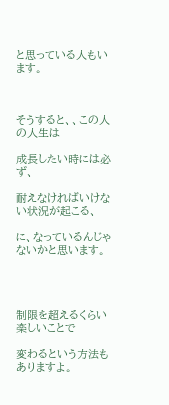と思っている人もいます。



そうすると、、この人の人生は

成長したい時には必ず、

耐えなければいけない状況が起こる、

に、なっているんじゃないかと思います。




制限を超えるくらい楽しいことで

変わるという方法もありますよ。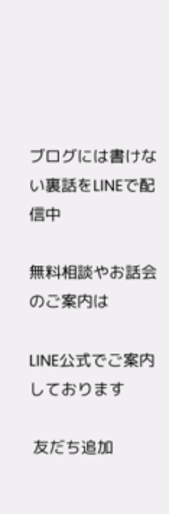ブログには書けない裏話をLINEで配信中

無料相談やお話会のご案内は

LINE公式でご案内しております

 友だち追加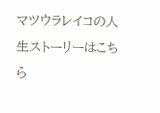マツウラレイコの人生ストーリーはこちら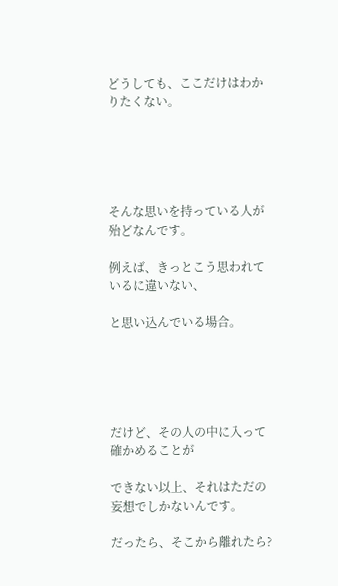どうしても、ここだけはわかりたくない。





そんな思いを持っている人が殆どなんです。

例えば、きっとこう思われているに違いない、

と思い込んでいる場合。





だけど、その人の中に入って確かめることが

できない以上、それはただの妄想でしかないんです。

だったら、そこから離れたら?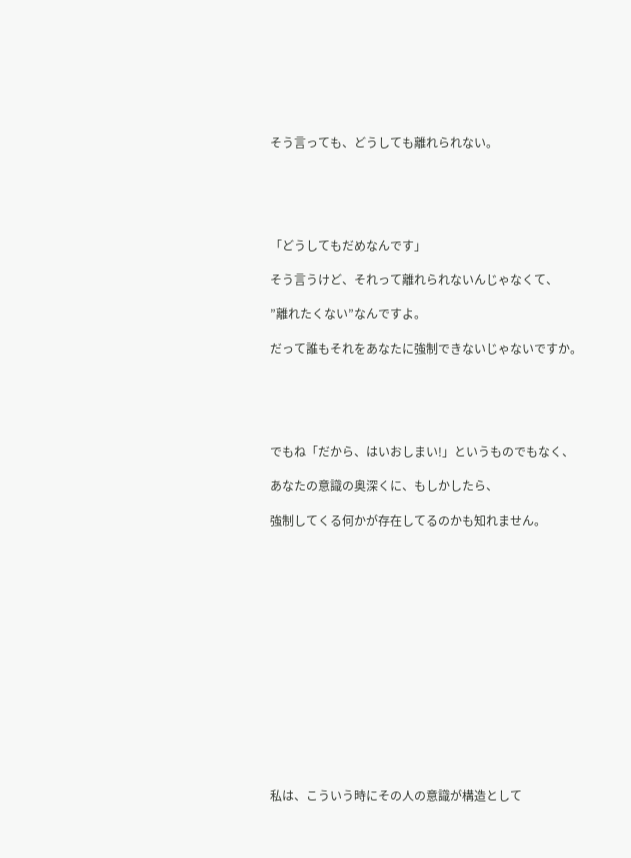そう言っても、どうしても離れられない。





「どうしてもだめなんです」

そう言うけど、それって離れられないんじゃなくて、

”離れたくない”なんですよ。

だって誰もそれをあなたに強制できないじゃないですか。





でもね「だから、はいおしまい!」というものでもなく、

あなたの意識の奥深くに、もしかしたら、

強制してくる何かが存在してるのかも知れません。















私は、こういう時にその人の意識が構造として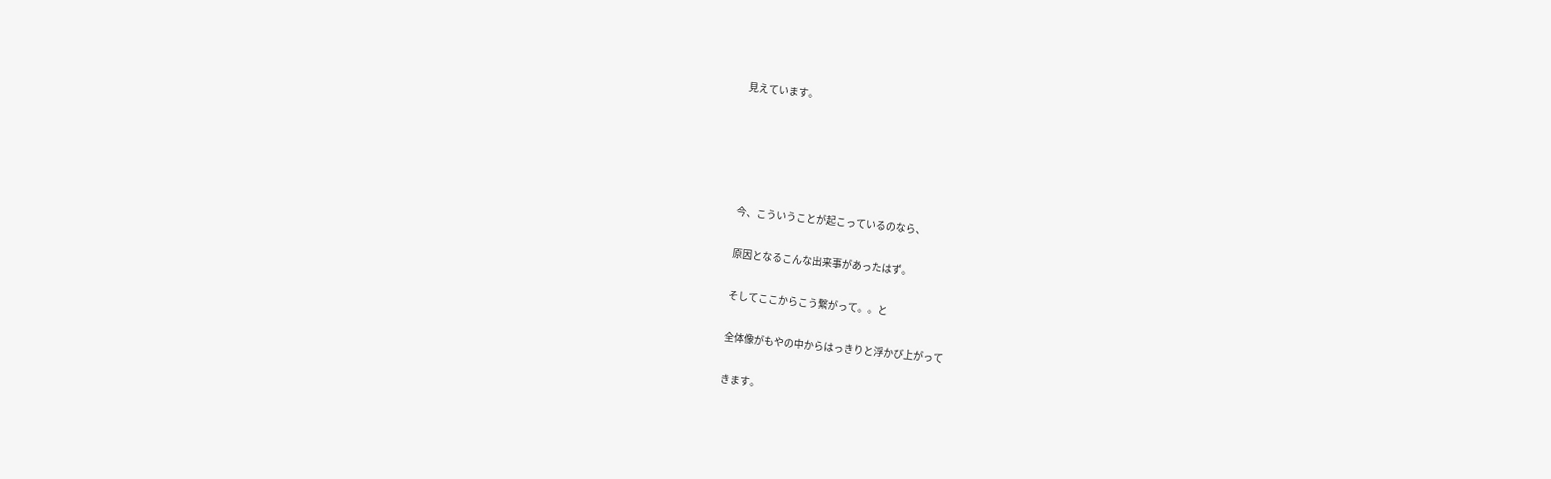見えています。





今、こういうことが起こっているのなら、

原因となるこんな出来事があったはず。

そしてここからこう繋がって。。と

全体像がもやの中からはっきりと浮かび上がって

きます。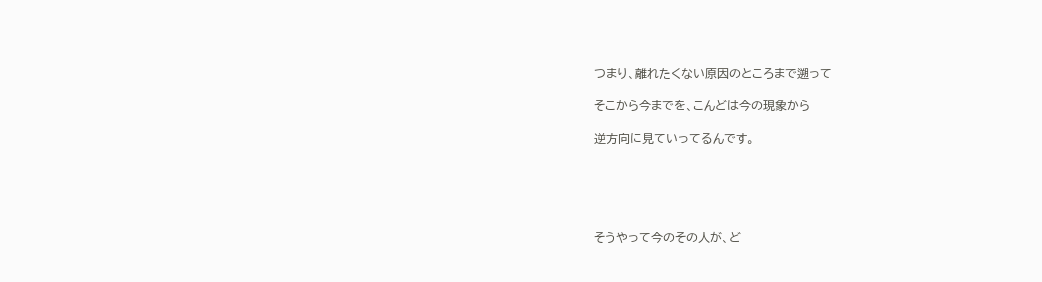つまり、離れたくない原因のところまで遡って

そこから今までを、こんどは今の現象から

逆方向に見ていってるんです。





そうやって今のその人が、ど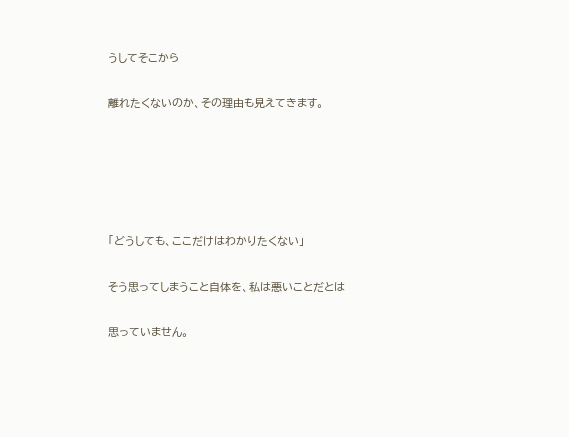うしてそこから

離れたくないのか、その理由も見えてきます。





「どうしても、ここだけはわかりたくない」

そう思ってしまうこと自体を、私は悪いことだとは

思っていません。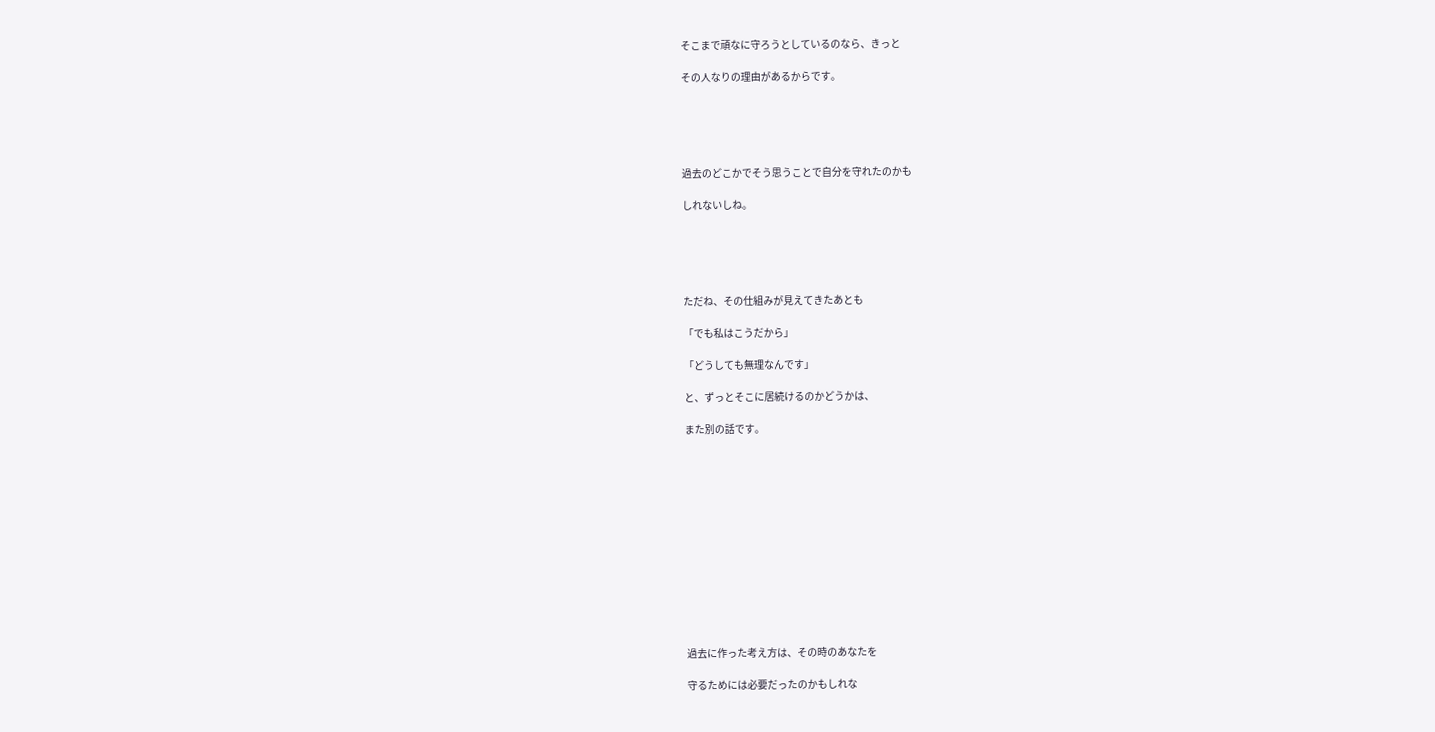そこまで頑なに守ろうとしているのなら、きっと

その人なりの理由があるからです。





過去のどこかでそう思うことで自分を守れたのかも

しれないしね。





ただね、その仕組みが見えてきたあとも

「でも私はこうだから」

「どうしても無理なんです」

と、ずっとそこに居続けるのかどうかは、

また別の話です。













過去に作った考え方は、その時のあなたを

守るためには必要だったのかもしれな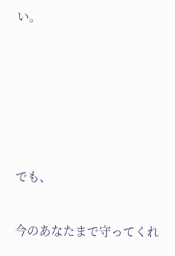い。





でも、

今のあなたまで守ってくれ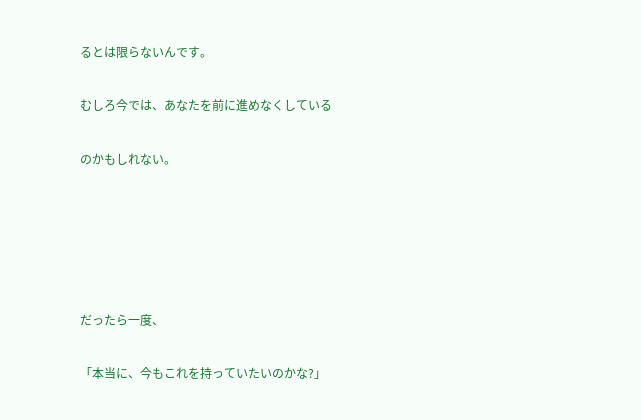るとは限らないんです。

むしろ今では、あなたを前に進めなくしている

のかもしれない。





だったら一度、

「本当に、今もこれを持っていたいのかな?」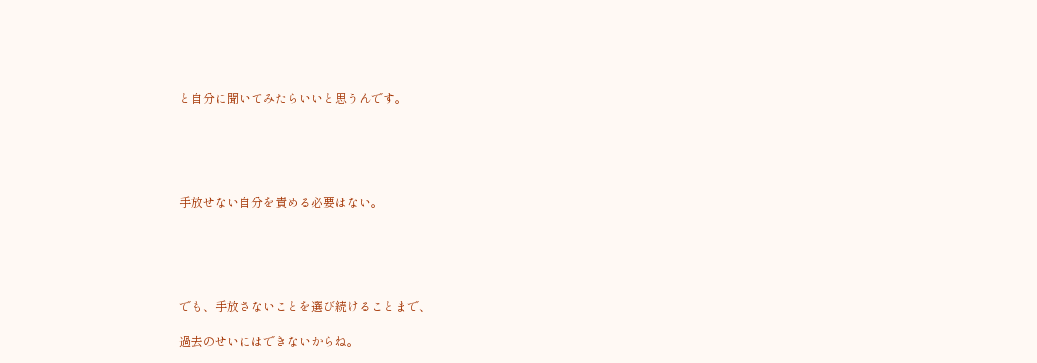と自分に聞いてみたらいいと思うんです。





手放せない自分を責める必要はない。





でも、手放さないことを選び続けることまで、

過去のせいにはできないからね。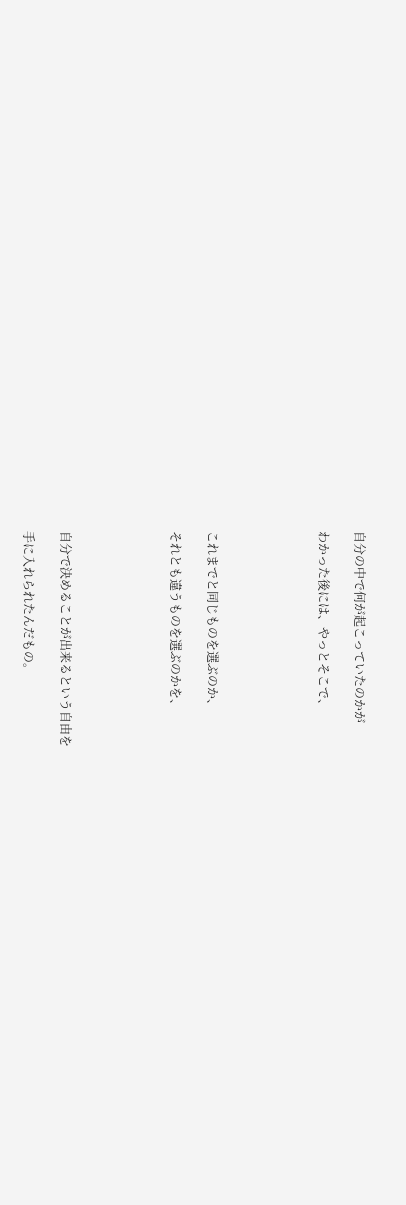自分の中で何が起こっていたのかが

わかった後には、やっとそこで、





これまでと同じものを選ぶのか、

それとも違うものを選ぶのかを、





自分で決めることが出来るという自由を

手に入れられたんだもの。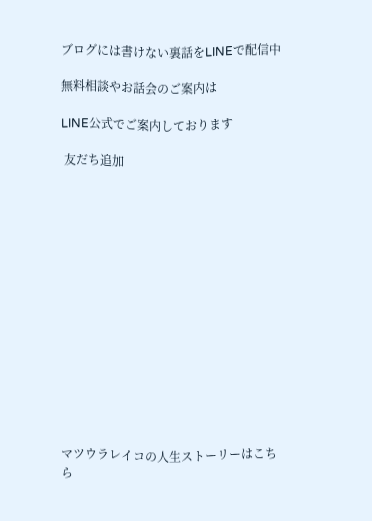ブログには書けない裏話をLINEで配信中

無料相談やお話会のご案内は

LINE公式でご案内しております

 友だち追加















マツウラレイコの人生ストーリーはこちら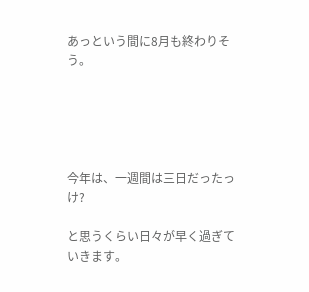あっという間に8月も終わりそう。





今年は、一週間は三日だったっけ?

と思うくらい日々が早く過ぎていきます。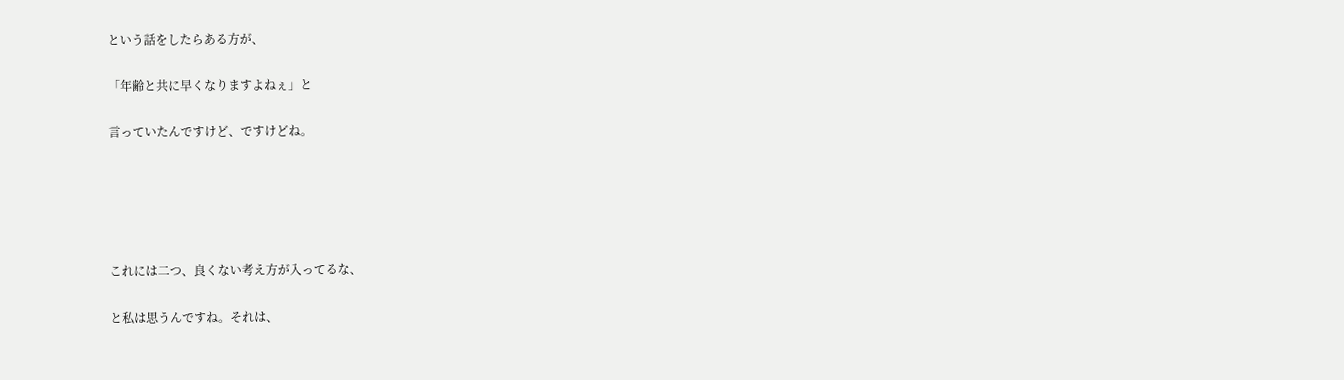という話をしたらある方が、

「年齢と共に早くなりますよねぇ」と

言っていたんですけど、ですけどね。





これには二つ、良くない考え方が入ってるな、

と私は思うんですね。それは、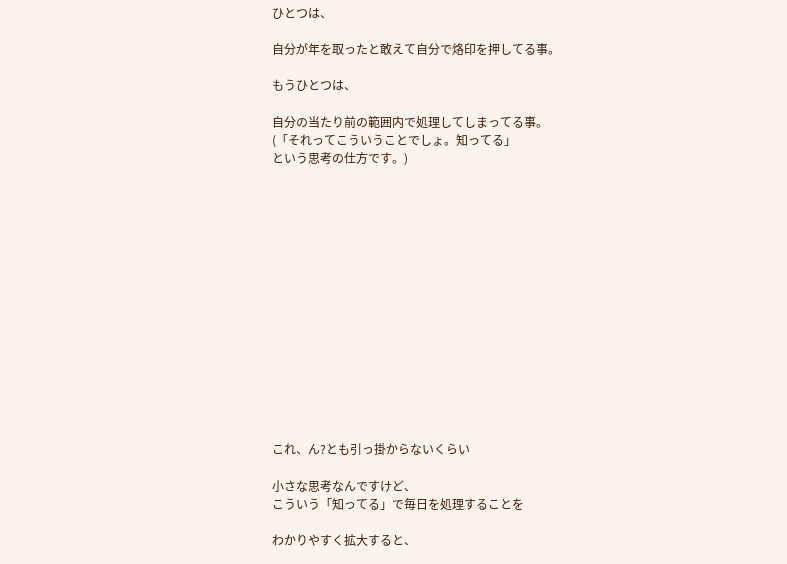ひとつは、

自分が年を取ったと敢えて自分で烙印を押してる事。

もうひとつは、

自分の当たり前の範囲内で処理してしまってる事。
(「それってこういうことでしょ。知ってる」
という思考の仕方です。)















これ、ん?とも引っ掛からないくらい

小さな思考なんですけど、
こういう「知ってる」で毎日を処理することを

わかりやすく拡大すると、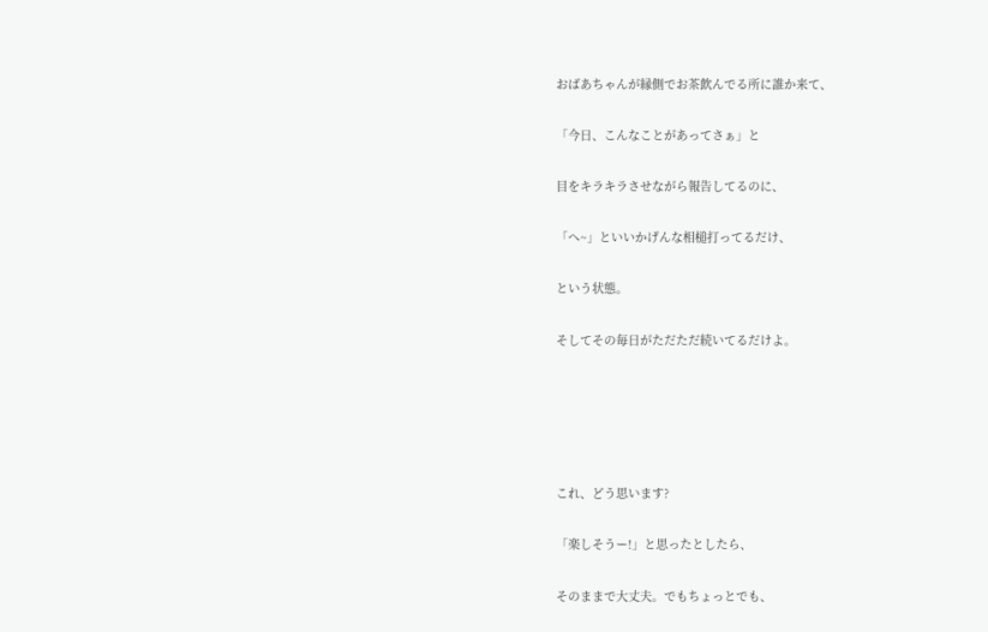おばあちゃんが縁側でお茶飲んでる所に誰か来て、

「今日、こんなことがあってさぁ」と

目をキラキラさせながら報告してるのに、

「へ~」といいかげんな相槌打ってるだけ、

という状態。

そしてその毎日がただただ続いてるだけよ。





これ、どう思います?

「楽しそうー!」と思ったとしたら、

そのままで大丈夫。でもちょっとでも、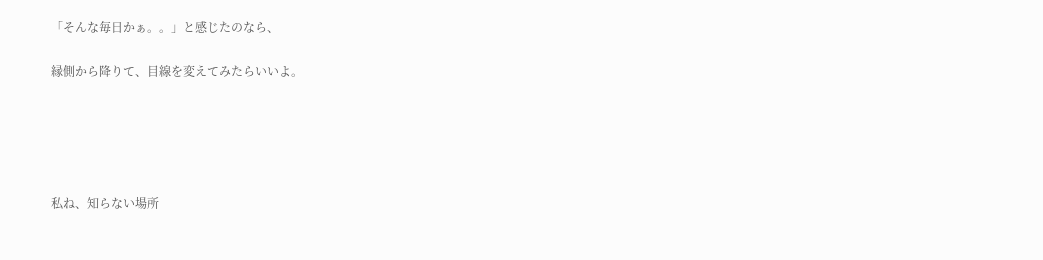「そんな毎日かぁ。。」と感じたのなら、

縁側から降りて、目線を変えてみたらいいよ。





私ね、知らない場所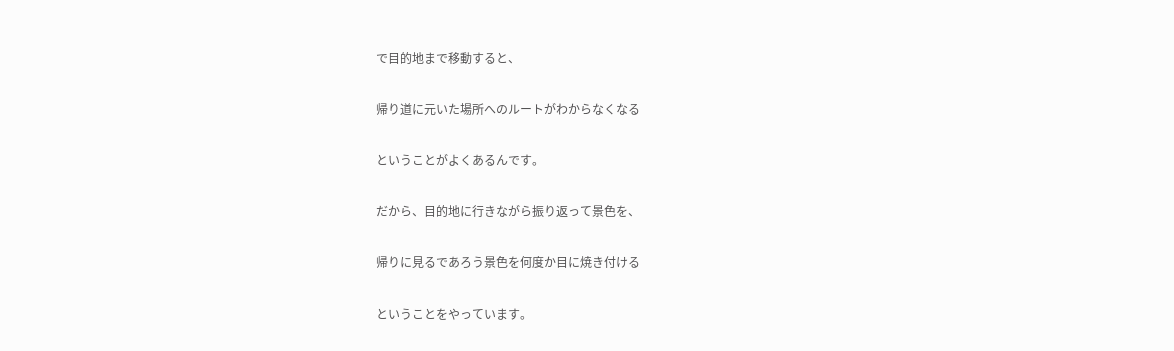で目的地まで移動すると、

帰り道に元いた場所へのルートがわからなくなる

ということがよくあるんです。

だから、目的地に行きながら振り返って景色を、

帰りに見るであろう景色を何度か目に焼き付ける

ということをやっています。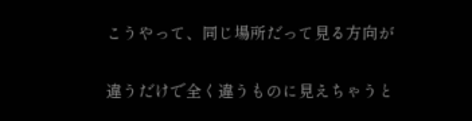こうやって、同じ場所だって見る方向が

違うだけで全く違うものに見えちゃうと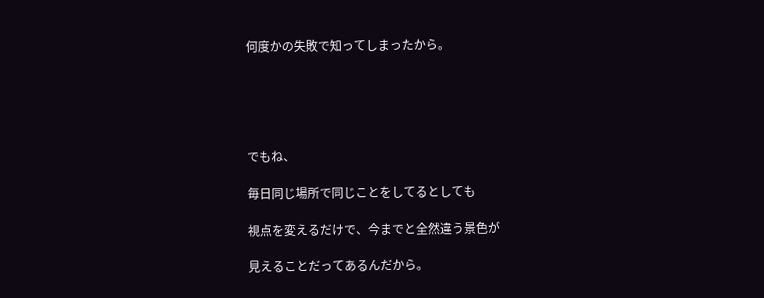何度かの失敗で知ってしまったから。





でもね、

毎日同じ場所で同じことをしてるとしても

視点を変えるだけで、今までと全然違う景色が

見えることだってあるんだから。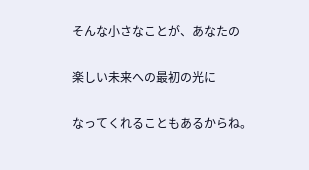そんな小さなことが、あなたの

楽しい未来への最初の光に

なってくれることもあるからね。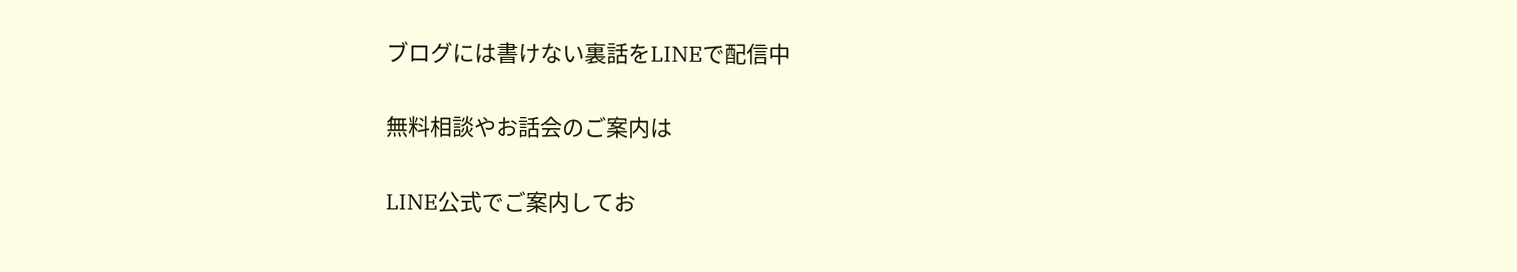ブログには書けない裏話をLINEで配信中

無料相談やお話会のご案内は

LINE公式でご案内してお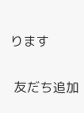ります

 友だち追加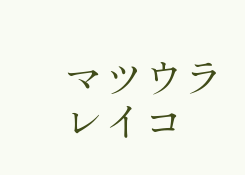マツウラレイコ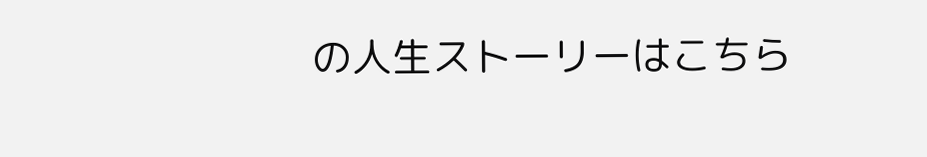の人生ストーリーはこちら